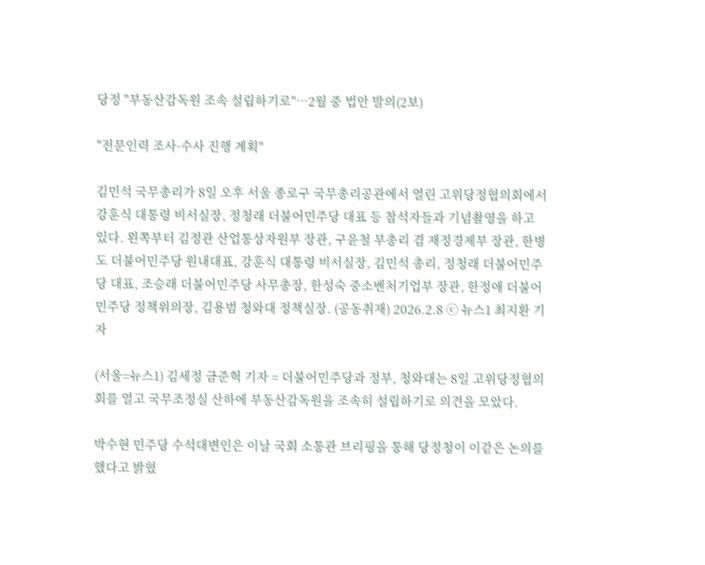당정 "부동산감독원 조속 설립하기로"…2월 중 법안 발의(2보)

"전문인력 조사·수사 진행 계획"

김민석 국무총리가 8일 오후 서울 종로구 국무총리공관에서 열린 고위당정협의회에서 강훈식 대통령 비서실장, 정청래 더불어민주당 대표 등 참석자들과 기념촬영을 하고 있다. 왼쪽부터 김정관 산업통상자원부 장관, 구윤철 부총리 겸 재정경제부 장관, 한병도 더불어민주당 원내대표, 강훈식 대통령 비서실장, 김민석 총리, 정청래 더불어민주당 대표, 조승래 더불어민주당 사무총장, 한성숙 중소벤처기업부 장관, 한정애 더불어민주당 정책위의장, 김용범 청와대 정책실장. (공동취재) 2026.2.8 ⓒ 뉴스1 최지환 기자

(서울=뉴스1) 김세정 금준혁 기자 = 더불어민주당과 정부, 청와대는 8일 고위당정협의회를 열고 국무조정실 산하에 부동산감독원을 조속히 설립하기로 의견을 모았다.

박수현 민주당 수석대변인은 이날 국회 소통관 브리핑을 통해 당정청이 이같은 논의를 했다고 밝혔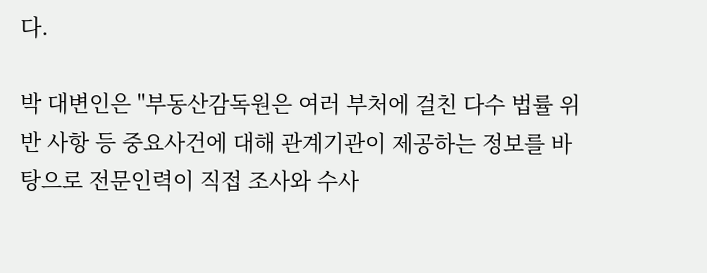다.

박 대변인은 "부동산감독원은 여러 부처에 걸친 다수 법률 위반 사항 등 중요사건에 대해 관계기관이 제공하는 정보를 바탕으로 전문인력이 직접 조사와 수사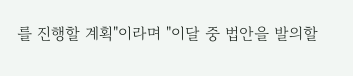를 진행할 계획"이라며 "이달 중 법안을 발의할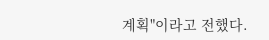계획"이라고 전했다.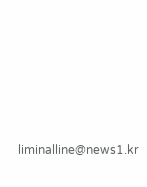liminalline@news1.kr